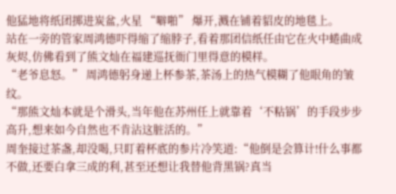他猛地将纸团掷进炭盆,火星 “噼啪” 爆开,溅在铺着貂皮的地毯上。
站在一旁的管家周鸿德吓得缩了缩脖子,看着那团信纸任由它在火中蜷曲成灰烬,仿佛看到了熊文灿在福建巡抚衙门里得意的模样。
“老爷息怒。” 周鸿德躬身递上杯参茶,茶汤上的热气模糊了他眼角的皱纹。
“那熊文灿本就是个滑头,当年他在苏州任上就靠着‘不粘锅’的手段步步高升,想来如今自然也不肯沾这脏活的。”
周奎接过茶盏,却没喝,只盯着杯底的参片冷笑道:“他倒是会算计!什么事都不做,还要白拿三成的利,甚至还想让我替他背黑锅?真当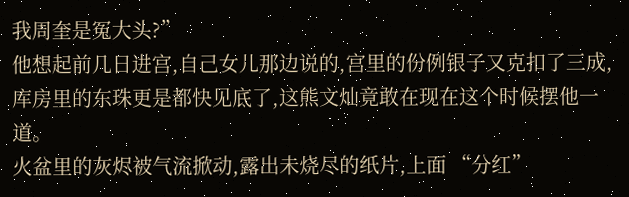我周奎是冤大头?”
他想起前几日进宫,自己女儿那边说的,宫里的份例银子又克扣了三成,库房里的东珠更是都快见底了,这熊文灿竟敢在现在这个时候摆他一道。
火盆里的灰烬被气流掀动,露出未烧尽的纸片,上面 “分红”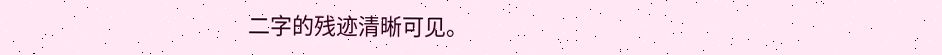二字的残迹清晰可见。